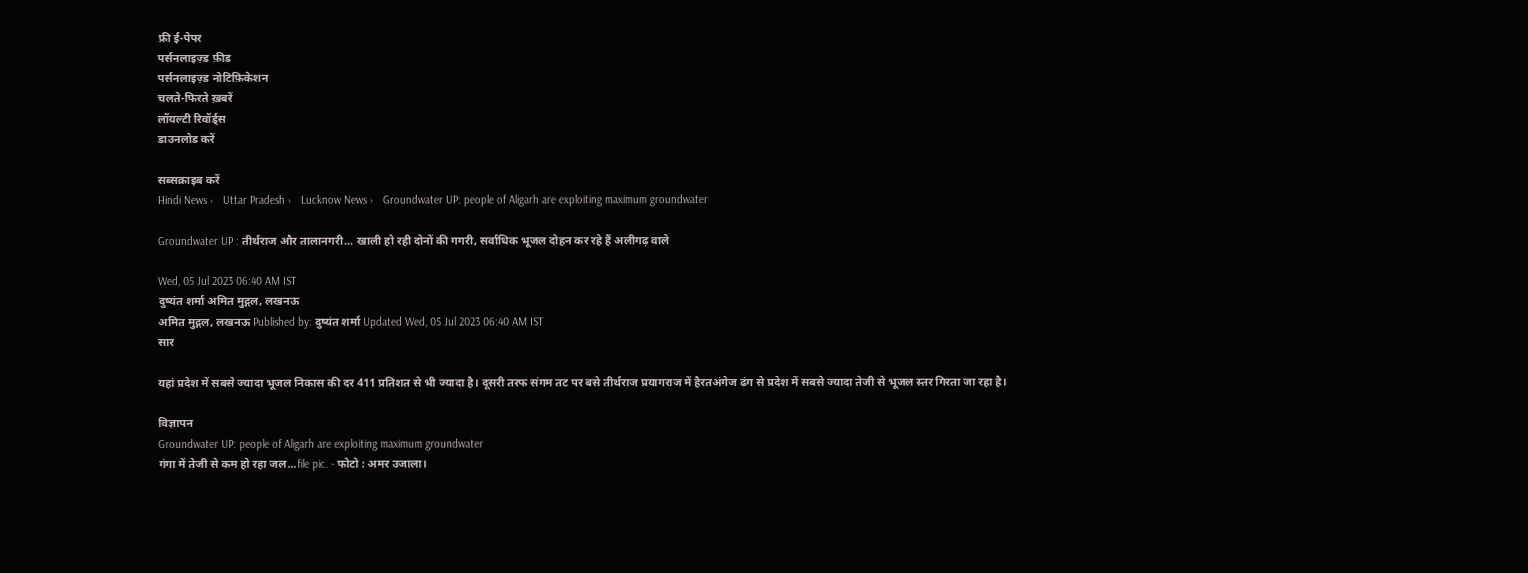फ्री ई-पेपर
पर्सनलाइज़्ड फ़ीड
पर्सनलाइज़्ड नोटिफ़िकेशन
चलते-फिरते ख़बरें
लॉयल्टी रिवॉर्ड्स
डाउनलोड करें

सब्सक्राइब करें
Hindi News ›   Uttar Pradesh ›   Lucknow News ›   Groundwater UP: people of Aligarh are exploiting maximum groundwater

Groundwater UP : तीर्थराज और तालानगरी... खाली हो रही दोनों की गगरी, सर्वाधिक भूजल दोहन कर रहे हैं अलीगढ़ वाले

Wed, 05 Jul 2023 06:40 AM IST
दुष्यंत शर्मा अमित मुद्गल, लखनऊ
अमित मुद्गल, लखनऊ Published by: दुष्यंत शर्मा Updated Wed, 05 Jul 2023 06:40 AM IST
सार

यहां प्रदेश में सबसे ज्यादा भूजल निकास की दर 411 प्रतिशत से भी ज्यादा है। दूसरी तरफ संगम तट पर बसे तीर्थराज प्रयागराज में हैरतअंगेज ढंग से प्रदेश में सबसे ज्यादा तेजी से भूजल स्तर गिरता जा रहा है।

विज्ञापन
Groundwater UP: people of Aligarh are exploiting maximum groundwater
गंगा में तेजी से कम हो रहा जल...file pic. - फोटो : अमर उजाला।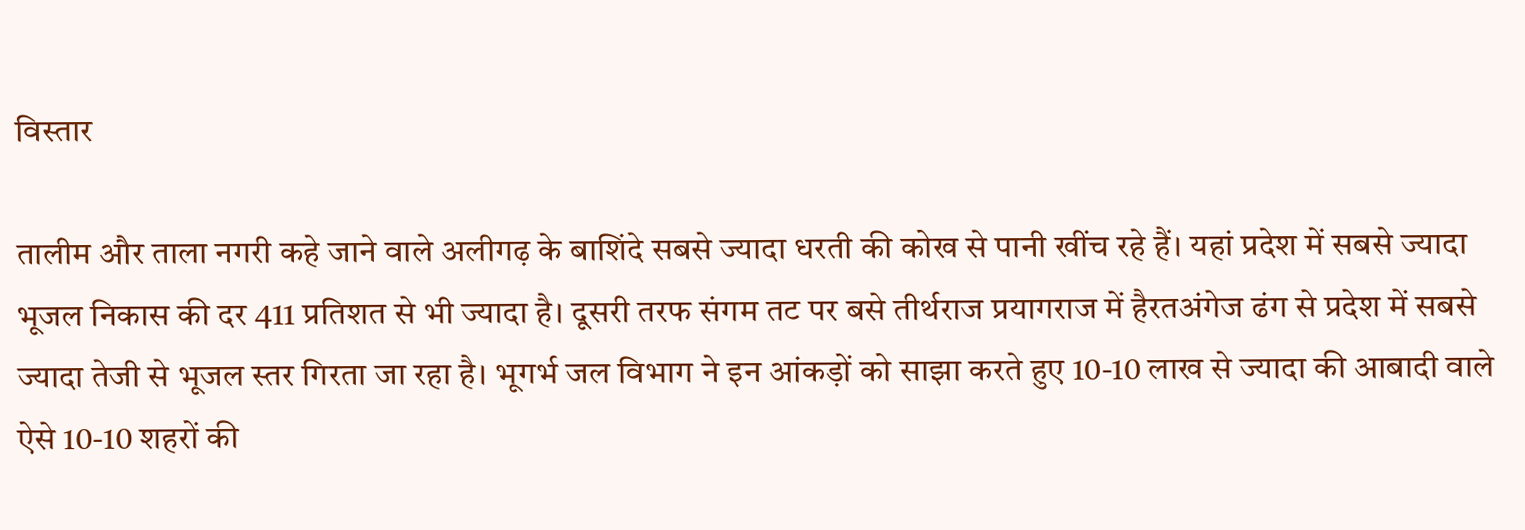विस्तार

तालीम और ताला नगरी कहे जाने वाले अलीगढ़ के बाशिंदे सबसे ज्यादा धरती की कोख से पानी खींच रहे हैं। यहां प्रदेश में सबसे ज्यादा भूजल निकास की दर 411 प्रतिशत से भी ज्यादा है। दूसरी तरफ संगम तट पर बसे तीर्थराज प्रयागराज में हैरतअंगेज ढंग से प्रदेश में सबसे ज्यादा तेजी से भूजल स्तर गिरता जा रहा है। भूगर्भ जल विभाग ने इन आंकड़ों को साझा करते हुए 10-10 लाख से ज्यादा की आबादी वाले ऐसे 10-10 शहरों की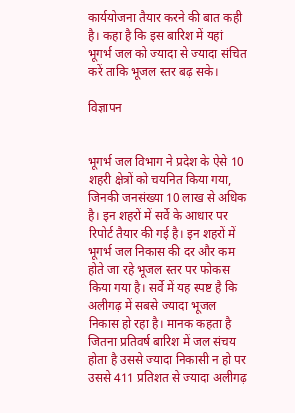कार्ययोजना तैयार करने की बात कही है। कहा है कि इस बारिश में यहां भूगर्भ जल को ज्यादा से ज्यादा संचित करें ताकि भूजल स्तर बढ़ सके।

विज्ञापन


भूगर्भ जल विभाग ने प्रदेश के ऐसे 10 शहरी क्षेत्रों को चयनित किया गया, जिनकी जनसंख्या 10 लाख से अधिक है। इन शहरों में सर्वे के आधार पर रिपोर्ट तैयार की गई है। इन शहरों में भूगर्भ जल निकास की दर और कम होते जा रहे भूजल स्तर पर फोकस किया गया है। सर्वे में यह स्पष्ट है कि अलीगढ़ में सबसे ज्यादा भूजल निकास हो रहा है। मानक कहता है जितना प्रतिवर्ष बारिश में जल संचय होता है उससे ज्यादा निकासी न हो पर उससे 411 प्रतिशत से ज्यादा अलीगढ़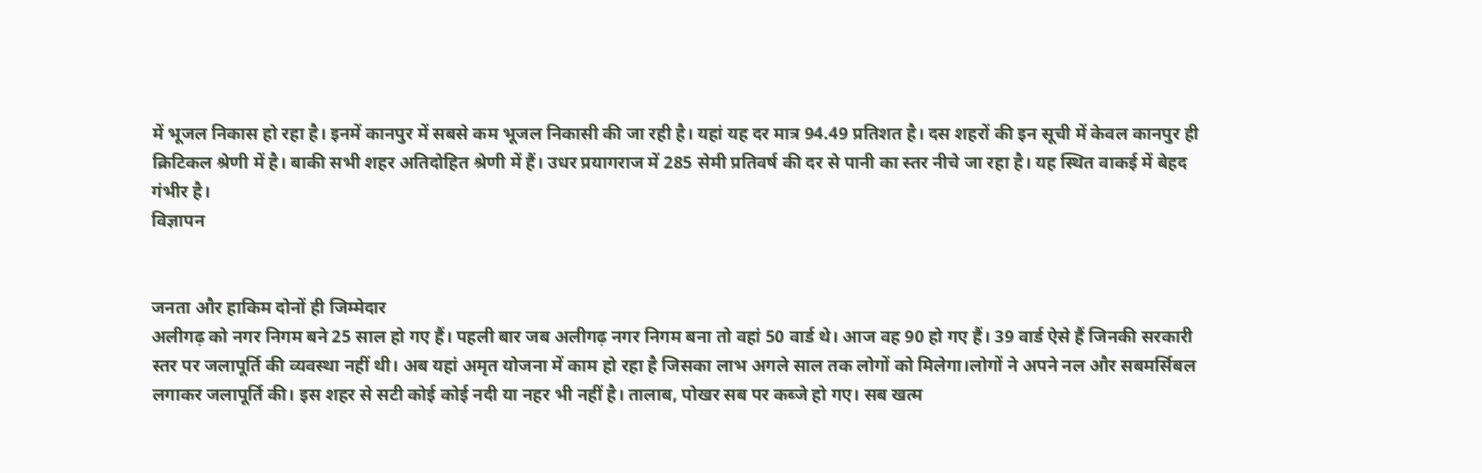में भूजल निकास हो रहा है। इनमें कानपुर में सबसे कम भूजल निकासी की जा रही है। यहां यह दर मात्र 94.49 प्रतिशत है। दस शहरों की इन सूची में केवल कानपुर ही क्रिटिकल श्रेणी में है। बाकी सभी शहर अतिदोहित श्रेणी में हैं। उधर प्रयागराज में 285 सेमी प्रतिवर्ष की दर से पानी का स्तर नीचे जा रहा है। यह स्थित वाकई में बेहद गंभीर है।
विज्ञापन


जनता और हाकिम दोनों ही जिम्मेदार
अलीगढ़ को नगर निगम बने 25 साल हो गए हैं। पहली बार जब अलीगढ़ नगर निगम बना तो वहां 50 वार्ड थे। आज वह 90 हो गए हैं। 39 वार्ड ऐसे हैं जिनकी सरकारी स्तर पर जलापूर्ति की व्यवस्था नहीं थी। अब यहां अमृत योजना में काम हो रहा है जिसका लाभ अगले साल तक लोगों को मिलेगा।लोगों ने अपने नल और सबमर्सिबल लगाकर जलापूर्ति की। इस शहर से सटी कोई कोई नदी या नहर भी नहीं है। तालाब, पोखर सब पर कब्जे हो गए। सब खत्म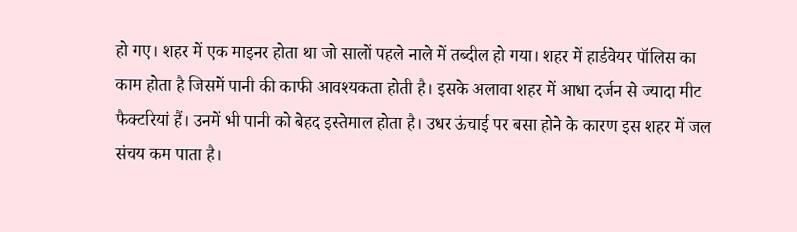हो गए। शहर में एक माइनर होता था जो सालों पहले नाले में तब्दील हो गया। शहर में हार्डवेयर पॉलिस का काम होता है जिसमें पानी की काफी आवश्यकता होती है। इसके अलावा शहर में आधा दर्जन से ज्यादा मीट फैक्टरियां हैं। उनमें भी पानी को बेहद इस्तेमाल होता है। उधर ऊंचाई पर बसा होने के कारण इस शहर में जल संचय कम पाता है।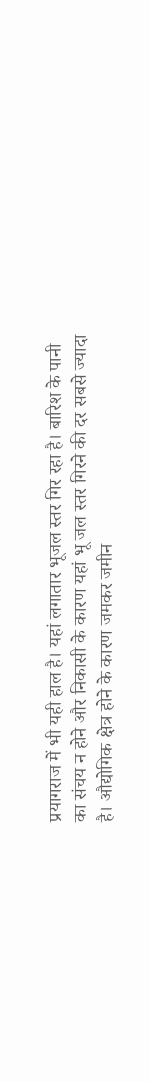प्रयागराज में भी यही हाल है। यहां लगातार भूजल स्तर गिर रहा है। बारिश के पानी का संचय न होने और निकासी के कारण यहां भू जल स्तर गिरने की दर सबसे ज्यादा है। औद्योगिक क्षेत्र होने के कारण जमकर जमीन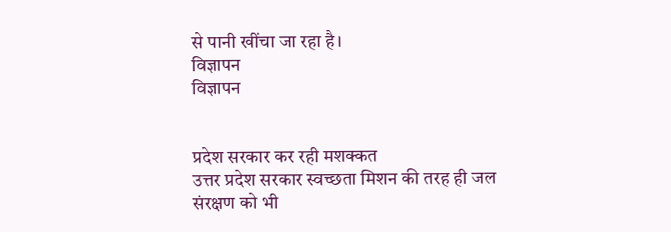से पानी खींचा जा रहा है।
विज्ञापन
विज्ञापन


प्रदेश सरकार कर रही मशक्कत
उत्तर प्रदेश सरकार स्वच्छता मिशन की तरह ही जल संरक्षण को भी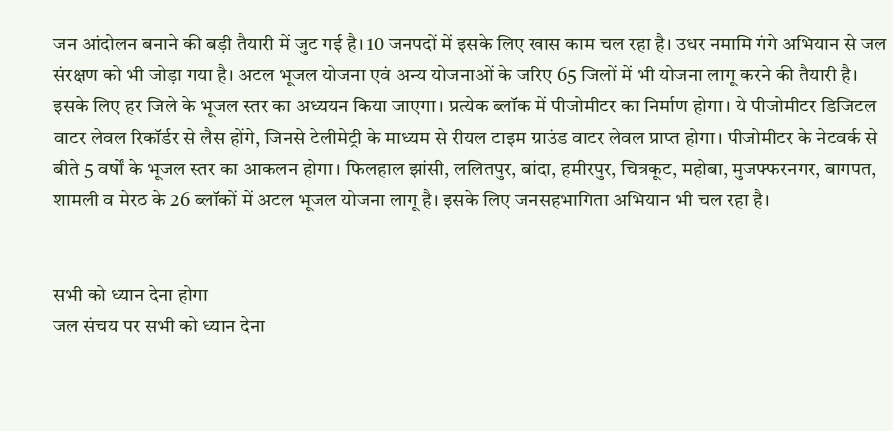जन आंदोलन बनाने की बड़ी तैयारी में जुट गई है। 10 जनपदों में इसके लिए खास काम चल रहा है। उधर नमामि गंगे अभियान से जल संरक्षण को भी जोड़ा गया है। अटल भूजल योजना एवं अन्य योजनाओं के जरिए 65 जिलों में भी योजना लागू करने की तैयारी है। इसके लिए हर जिले के भूजल स्तर का अध्ययन किया जाएगा। प्रत्येक ब्लॉक में पीजोमीटर का निर्माण होगा। ये पीजोमीटर डिजिटल वाटर लेवल रिकॉर्डर से लैस होंगे, जिनसे टेलीमेट्री के माध्यम से रीयल टाइम ग्राउंड वाटर लेवल प्राप्त होगा। पीजोमीटर के नेटवर्क से बीते 5 वर्षों के भूजल स्तर का आकलन होगा। फिलहाल झांसी, ललितपुर, बांदा, हमीरपुर, चित्रकूट, महोबा, मुजफ्फरनगर, बागपत, शामली व मेरठ के 26 ब्लॉकों में अटल भूजल योजना लागू है। इसके लिए जनसहभागिता अभियान भी चल रहा है।


सभी को ध्यान देना होगा
जल संचय पर सभी को ध्यान देना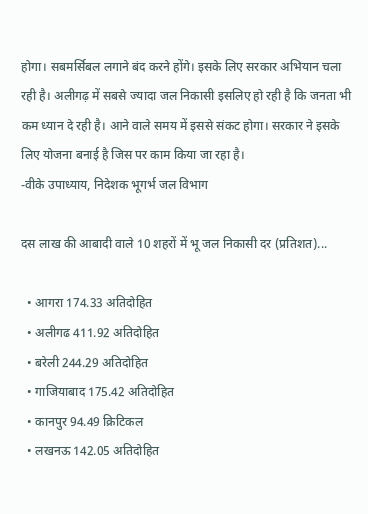होगा। सबमर्सिबल लगाने बंद करने होंगे। इसके लिए सरकार अभियान चला रही है। अलीगढ़ में सबसे ज्यादा जल निकासी इसलिए हो रही है कि जनता भी कम ध्यान दे रही है। आने वाले समय में इससे संकट होगा। सरकार ने इसके लिए योजना बनाई है जिस पर काम किया जा रहा है।
-वीके उपाध्याय, निदेशक भूगर्भ जल विभाग

दस लाख की आबादी वाले 10 शहरों में भू जल निकासी दर (प्रतिशत)...

  • आगरा 174.33 अतिदोहित
  • अलीगढ 411.92 अतिदोहित
  • बरेली 244.29 अतिदोहित
  • गाजियाबाद 175.42 अतिदोहित
  • कानपुर 94.49 क्रिटिकल
  • लखनऊ 142.05 अतिदोहित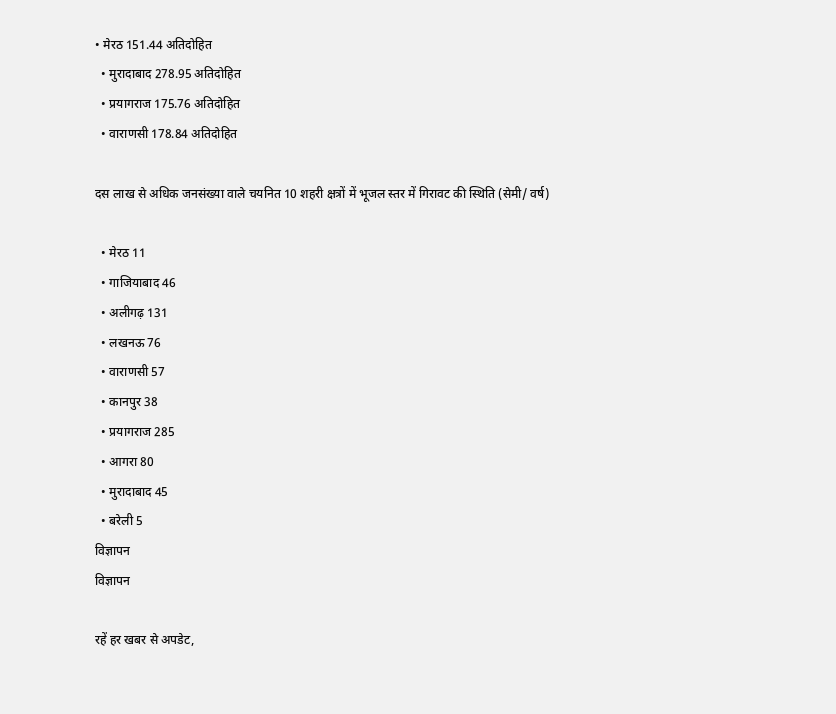• मेरठ 151.44 अतिदोहित
  • मुरादाबाद 278.95 अतिदोहित
  • प्रयागराज 175.76 अतिदोहित
  • वाराणसी 178.84 अतिदोहित

दस लाख से अधिक जनसंख्या वाले चयनित 10 शहरी क्षत्रों में भूजल स्तर में गिरावट की स्थिति (सेमी/ वर्ष)

  • मेरठ 11
  • गाजियाबाद 46
  • अलीगढ़ 131
  • लखनऊ 76
  • वाराणसी 57
  • कानपुर 38
  • प्रयागराज 285
  • आगरा 80
  • मुरादाबाद 45
  • बरेली 5
विज्ञापन
विज्ञापन

रहें हर खबर से अपडेट,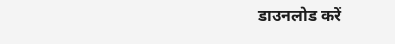डाउनलोड करें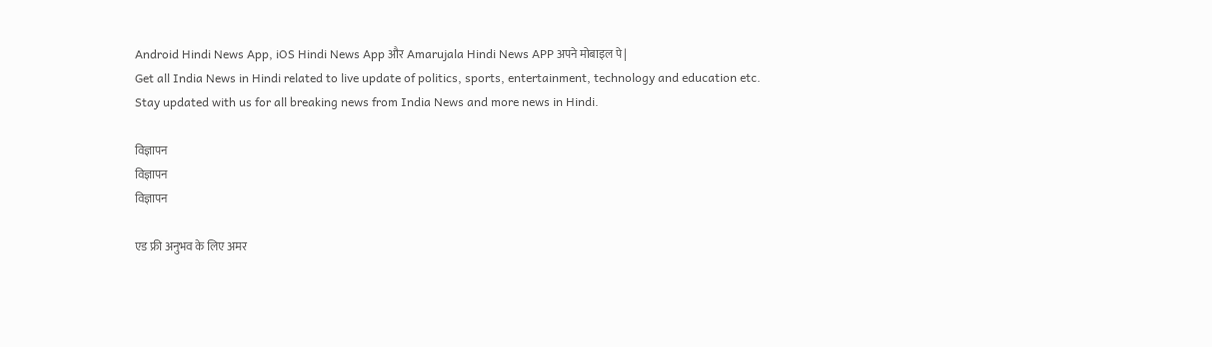Android Hindi News App, iOS Hindi News App और Amarujala Hindi News APP अपने मोबाइल पे|
Get all India News in Hindi related to live update of politics, sports, entertainment, technology and education etc. Stay updated with us for all breaking news from India News and more news in Hindi.

विज्ञापन
विज्ञापन
विज्ञापन

एड फ्री अनुभव के लिए अमर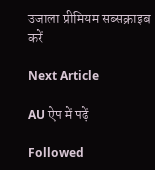उजाला प्रीमियम सब्सक्राइब करें

Next Article

AU ऐप में पढ़ें

Followed